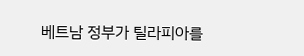베트남 정부가 틸라피아를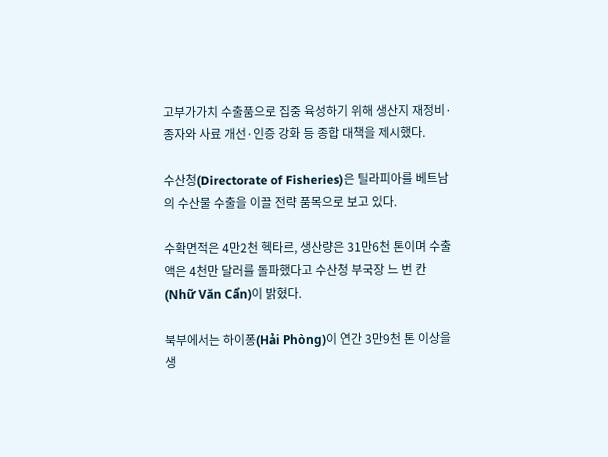고부가가치 수출품으로 집중 육성하기 위해 생산지 재정비·종자와 사료 개선·인증 강화 등 종합 대책을 제시했다.

수산청(Directorate of Fisheries)은 틸라피아를 베트남의 수산물 수출을 이끌 전략 품목으로 보고 있다.

수확면적은 4만2천 헥타르, 생산량은 31만6천 톤이며 수출액은 4천만 달러를 돌파했다고 수산청 부국장 느 번 칸(Nhữ Văn Cẩn)이 밝혔다.

북부에서는 하이퐁(Hải Phòng)이 연간 3만9천 톤 이상을 생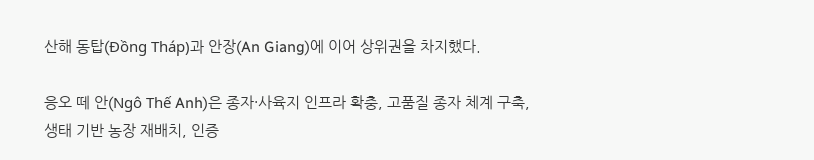산해 동탑(Đồng Tháp)과 안장(An Giang)에 이어 상위권을 차지했다.

응오 떼 안(Ngô Thế Anh)은 종자·사육지 인프라 확충, 고품질 종자 체계 구축, 생태 기반 농장 재배치, 인증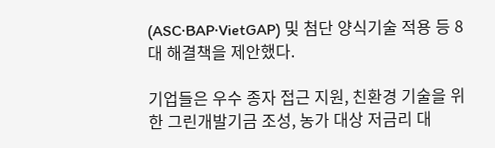(ASC·BAP·VietGAP) 및 첨단 양식기술 적용 등 8대 해결책을 제안했다.

기업들은 우수 종자 접근 지원, 친환경 기술을 위한 그린개발기금 조성, 농가 대상 저금리 대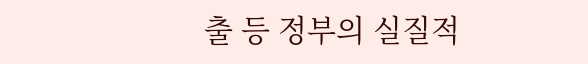출 등 정부의 실질적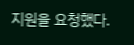지원을 요청했다.